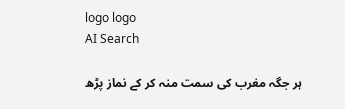logo logo
AI Search

ہر جگہ مغرب کی سمت منہ کر کے نماز پڑھ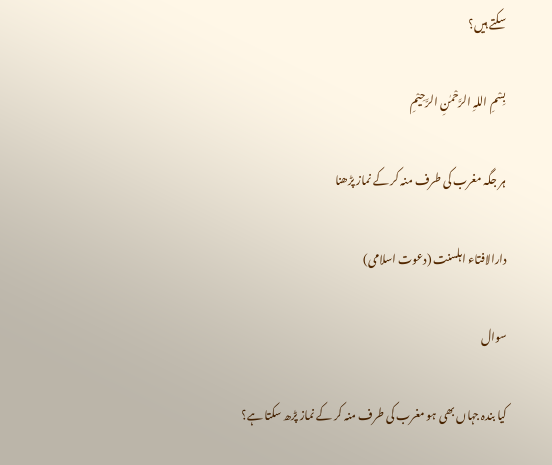سکتے ہیں؟

بِسْمِ اللہِ الرَّحْمٰنِ الرَّحِيْمِ

ہر جگہ مغرب کی طرف منہ کر کے نماز پڑھنا

دارالافتاء اہلسنت (دعوت اسلامی)

سوال

کیا بندہ جہاں بھی ہو مغرب کی طرف منہ کر کے نماز پڑھ سکتا ہے؟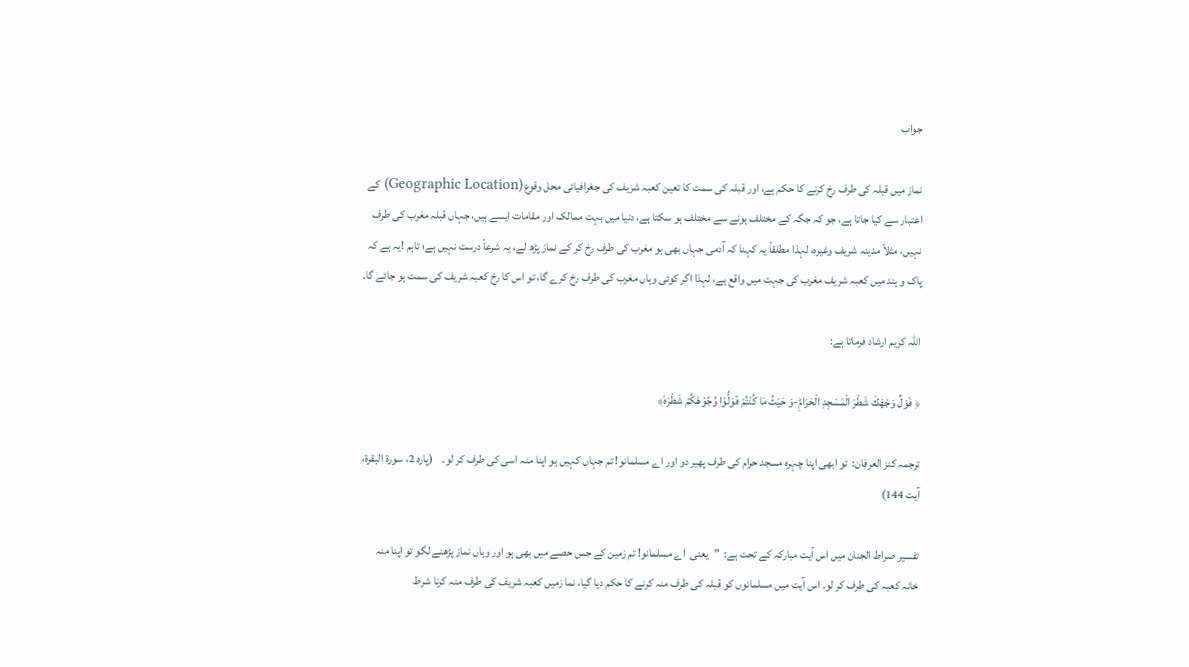جواب

نماز میں قبلہ کی طرف رخ کرنے کا حکم ہے، اور قبلہ کی سمت کا تعین کعبہ شریف کی جغرافیائی محل وقوع (Geographic Location) کے اعتبار سے کیا جاتا ہے، جو کہ جگہ کے مختلف ہونے سے مختلف ہو سکتا ہے، دنیا میں بہت ممالک اور مقامات ایسے ہیں، جہاں قبلہ مغرب کی طرف نہیں، مثلاً مدینہ شریف وغیرہ، لہذا مطلقاً یہ کہنا کہ آدمی جہاں بھی ہو مغرب کی طرف رخ کر کے نماز پڑھ لے، یہ شرعاً درست نہیں ہے؛ تاہم !یہ ہے کہ پاک و ہند میں کعبہ شریف مغرب کی جہت میں واقع ہے، لہذا اگر کوئی وہاں مغرب کی طرف رخ کرے گا، تو اس کا رخ کعبہ شریف کی سمت ہو جائے گا۔

اللہ کریم ارشاد فرماتا ہے:

﴿ فَوَلِّ وَجْهَكَ شَطْرَ الْمَسْجِدِ الْحَرَامِؕ-وَ حَیْثُ مَا كُنْتُمْ فَوَلُّوْا وُجُوْهَكُمْ شَطْرَهٗ﴾

ترجمہ کنز العرفان:  تو ابھی اپنا چہرہ مسجد حرام کی طرف پھیر دو اور اے مسلمانو! تم جہاں کہیں ہو اپنا منہ اسی کی طرف کر لو۔    (پارہ 2، سورۃ البقرۃ، آیت 144)

تفسیر صراط الجنان میں اس آیت مبارکہ کے تحت ہے:  ”یعنی  اے مسلمانو! تم زمین کے جس حصے میں بھی ہو اور وہاں نماز پڑھنے لگو تو اپنا منہ خانہ کعبہ کی طرف کر لو۔ اس آیت میں مسلمانوں کو قبلہ کی طرف منہ کرنے کا حکم دیا گیا، نما زمیں کعبہ شریف کی طرف منہ کرنا شرط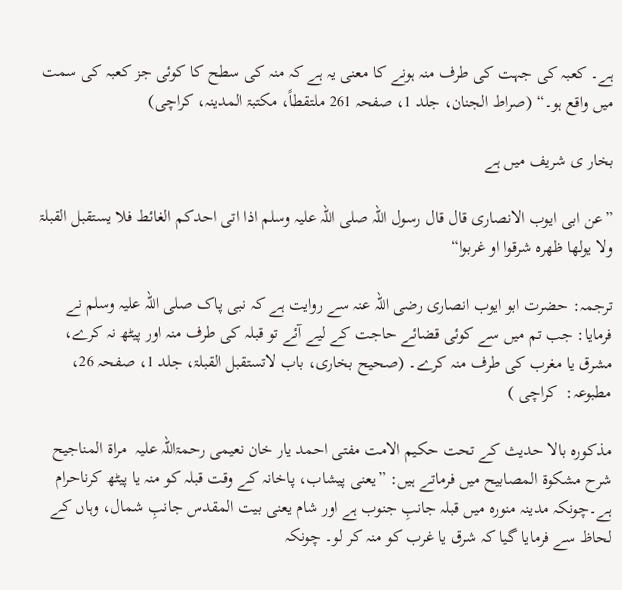ہے۔ کعبہ کی جہت کی طرف منہ ہونے کا معنی یہ ہے کہ منہ کی سطح کا کوئی جز کعبہ کی سمت میں واقع ہو۔“ (صراط الجنان، جلد 1، صفحہ 261 ملتقطاً، مکتبۃ المدینہ، کراچی)

بخار ی شریف میں ہے

”عن ابی ایوب الانصاری قال قال رسول اللہ صلی اللہ علیہ وسلم اذا اتی احدکم الغائط فلا یستقبل القبلۃ ولا یولھا ظھرہ شرقوا او غربوا“

ترجمہ: حضرت ابو ایوب انصاری رضی اللہ عنہ سے روایت ہے کہ نبی پاک صلی اللہ علیہ وسلم نے فرمایا: جب تم میں سے کوئی قضائے حاجت کے لیے آئے تو قبلہ کی طرف منہ اور پیٹھ نہ کرے، مشرق یا مغرب کی طرف منہ کرے۔ (صحیح بخاری، باب لاتستقبل القبلۃ، جلد 1، صفحہ 26، مطبوعہ:  کراچی )

مذکورہ بالا حدیث کے تحت حکیم الامت مفتی احمد یار خان نعیمی رحمۃاللہ علیہ  مراۃ المناجیح شرح مشکوۃ المصابیح میں فرماتے ہیں: ”یعنی پیشاب، پاخانہ کے وقت قبلہ کو منہ یا پیٹھ کرناحرام ہے۔چونکہ مدینہ منورہ میں قبلہ جانبِ جنوب ہے اور شام یعنی بیت المقدس جانبِ شمال، وہاں کے لحاظ سے فرمایا گیا کہ شرق یا غرب کو منہ کر لو۔ چونکہ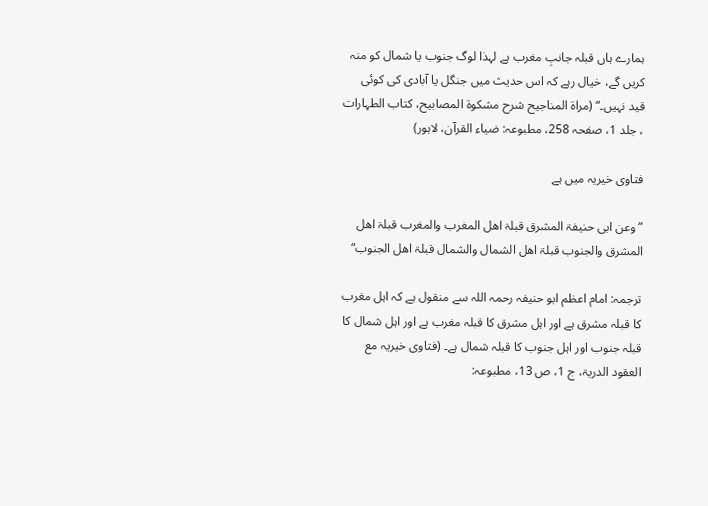ہمارے ہاں قبلہ جانبِ مغرب ہے لہذا لوگ جنوب یا شمال کو منہ کریں گے، خیال رہے کہ اس حدیث میں جنگل یا آبادی کی کوئی قید نہیں۔“ (مراۃ المناجیح شرح مشکوۃ المصابیح، کتاب الطہارات ، جلد 1، صفحہ 258، مطبوعہ: ضیاء القرآن، لاہور)

فتاوی خیریہ میں ہے

”وعن ابی حنیفۃ المشرق قبلۃ اھل المغرب والمغرب قبلۃ اھل المشرق والجنوب قبلۃ اھل الشمال والشمال قبلۃ اھل الجنوب“

ترجمہ: امام اعظم ابو حنیفہ رحمہ اللہ سے منقول ہے کہ اہل مغرب کا قبلہ مشرق ہے اور اہل مشرق کا قبلہ مغرب ہے اور اہل شمال کا قبلہ جنوب اور اہل جنوب کا قبلہ شمال ہے۔ (فتاوی خیریہ مع العقود الدریۃ، ج 1، ص 13، مطبوعہ: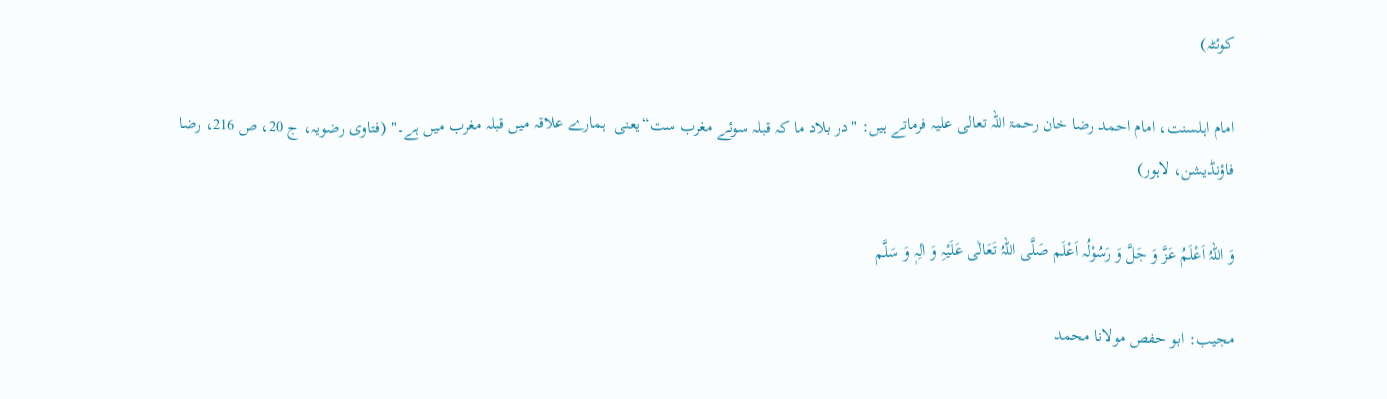کوئٹہ)

امام اہلسنت، امام احمد رضا خان رحمۃ اللہ تعالی علیہ فرماتے ہیں: "در بلاد ما کہ قبلہ سوئے مغرب ست“یعنی  ہمارے علاقہ میں قبلہ مغرب میں ہے۔" (فتاوی رضویہ، ج 20، ص 216، رضا فاؤنڈیشن، لاہور)

وَ اللہُ اَعْلَمُ عَزَّ وَ جَلَّ وَ رَسُوْلُہ اَعْلَم صَلَّی اللہُ تَعَالٰی عَلَیْہِ وَ اٰلِہٖ وَ سَلَّم

مجیب: ابو حفص مولانا محمد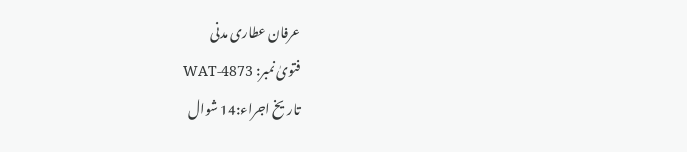عرفان عطاری مدنی
فتویٰ نمبر: WAT-4873
تاریخ اجراء:14 شوال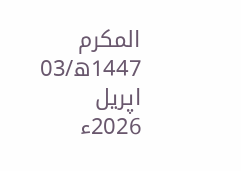المکرم 1447ھ/03 اپریل 2026ء